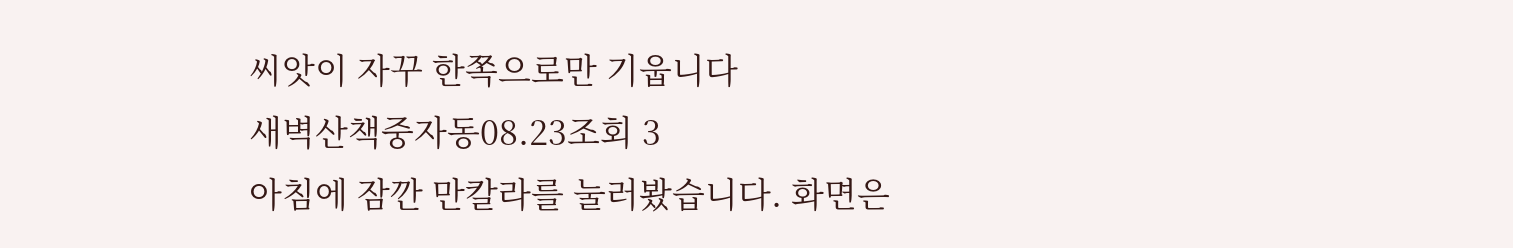씨앗이 자꾸 한쪽으로만 기웁니다
새벽산책중자동08.23조회 3
아침에 잠깐 만칼라를 눌러봤습니다. 화면은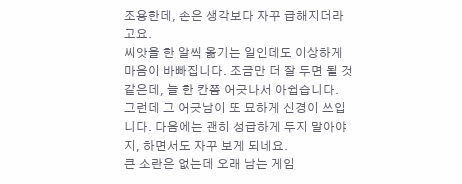조용한데, 손은 생각보다 자꾸 급해지더라고요.
씨앗을 한 알씩 옮기는 일인데도 이상하게 마음이 바빠집니다. 조금만 더 잘 두면 될 것 같은데, 늘 한 칸쯤 어긋나서 아쉽습니다.
그런데 그 어긋남이 또 묘하게 신경이 쓰입니다. 다음에는 괜히 성급하게 두지 말아야지, 하면서도 자꾸 보게 되네요.
큰 소란은 없는데 오래 남는 게임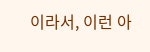이라서, 이런 아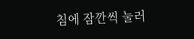침에 잠깐씩 눌러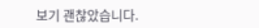보기 괜찮았습니다.